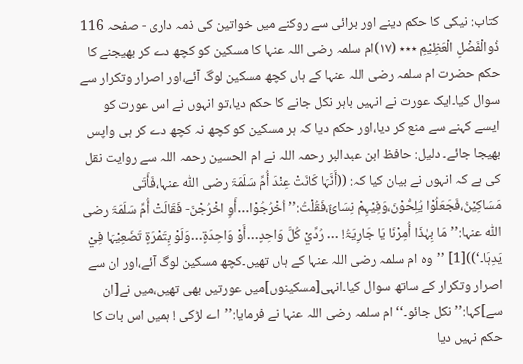کتاب: نیکی کا حکم دینے اور برائی سے روکنے میں خواتین کی ذمہ داری - صفحہ 116
ذُوالْفَضْلِ الْعَظِیْمِ ٭٭٭ (۱۷)ام سلمہ رضی اللہ عنہا کا مسکین کو کچھ دے کر بھیجنے کا حکم حضرت ام سلمہ رضی اللہ عنہا کے ہاں کچھ مسکین لوگ آئے،اور اصرار وتکرار سے سوال کیا۔ایک عورت نے انہیں باہر نکل جانے کا حکم دیا،تو انہوں نے اس عورت کو ایسے کہنے سے منع کر دیا،اور حکم دیا کہ ہر مسکین کو کچھ نہ کچھ دے کر ہی واپس بھیجا جائے۔ دلیل: حافظ ابن عبدالبر رحمہ اللہ نے ام الحسین رحمہ اللہ سے روایت نقل کی ہے کہ انہوں نے بیان کیا کہ: ((أَنَّہَا کَانَتْ عِنْدَ أُمِّ سَلَمَۃَ رضی اللّٰه عنہا،فَأَتَی مَسَاکِیْنُ،فَجَعَلُوْا یُلِحُّوْنَ،وَفِیْہِمْ نِسَائٌ،فَقُلْتُ:’’اُخْرُجُوْا…أَوِ اخْرُجْنَ- فَقَالَتْ أُمِّ سَلَمَۃَ رضی اللّٰه عنہا:’’مَا بِہٰذَا أُمِرْنَا یَا جَارِیَۃُ! … رُدِّيْ کُلَّ وَاحِدٍ…أَوْ وَاحِدَۃٍ…وَلَوْ بِتَمْرَۃٍ تَضَعِیْہَا فِيْ یَدِہَا۔‘))[1] ’’وہ ام سلمہ رضی اللہ عنہا کے ہاں تھیں۔کچھ مسکین لوگ آئے،اور ان سے اصرار وتکرار کے ساتھ سوال کیا۔انہی[مسکینوں]میں عورتیں بھی تھیں،میں نے[ان سے]کہا:’’نکل جائو۔‘‘ ام سلمہ رضی اللہ عنہا نے فرمایا:’’اے لڑکی ! ہمیں اس بات کا حکم نہیں دیا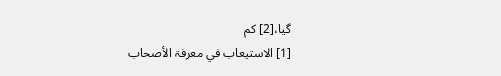گیا،[2] کم
[1] الاستیعاب في معرفۃ الأصحاب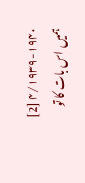۴/۱۹۳۹-۱۹۴۰ [2] ہمیں اس بات کا تو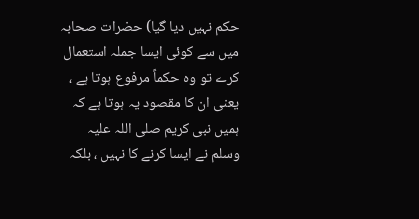حکم نہیں دیا گیا) حضرات صحابہ میں سے کوئی ایسا جملہ استعمال کرے تو وہ حکماً مرفوع ہوتا ہے ، یعنی ان کا مقصود یہ ہوتا ہے کہ ہمیں نبی کریم صلی اللہ علیہ وسلم نے ایسا کرنے کا نہیں ، بلکہ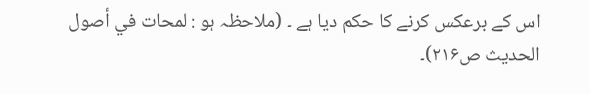اس کے برعکس کرنے کا حکم دیا ہے ۔ (ملاحظہ ہو : لمحات في أصول الحدیث ص۲۱۶)۔